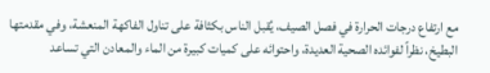مع ارتفاع درجات الحرارة في فصل الصيف، يُقبل الناس بكثافة على تناول الفاكهة المنعشة، وفي مقدمتها البطيخ، نظراً لفوائده الصحية العديدة، واحتوائه على كميات كبيرة من الماء والمعادن التي تساعد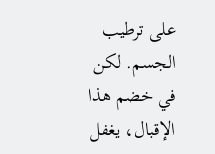على ترطيب الجسم. لكن في خضم هذا الإقبال، يغفل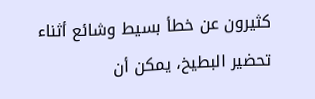كثيرون عن خطأ بسيط وشائع أثناء تحضير البطيخ، يمكن أن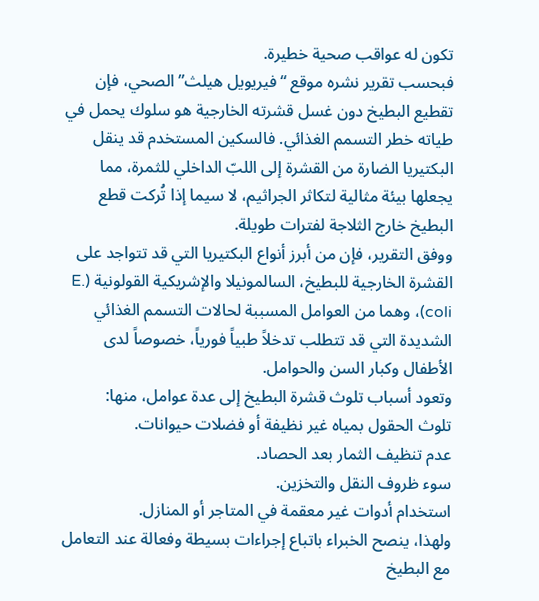تكون له عواقب صحية خطيرة.
فبحسب تقرير نشره موقع “فيريويل هيلث” الصحي، فإن تقطيع البطيخ دون غسل قشرته الخارجية هو سلوك يحمل في طياته خطر التسمم الغذائي. فالسكين المستخدم قد ينقل البكتيريا الضارة من القشرة إلى اللبّ الداخلي للثمرة، مما يجعلها بيئة مثالية لتكاثر الجراثيم، لا سيما إذا تُركت قطع البطيخ خارج الثلاجة لفترات طويلة.
ووفق التقرير، فإن من أبرز أنواع البكتيريا التي قد تتواجد على القشرة الخارجية للبطيخ، السالمونيلا والإشريكية القولونية (E. coli)، وهما من العوامل المسببة لحالات التسمم الغذائي الشديدة التي قد تتطلب تدخلاً طبياً فورياً، خصوصاً لدى الأطفال وكبار السن والحوامل.
وتعود أسباب تلوث قشرة البطيخ إلى عدة عوامل، منها:
تلوث الحقول بمياه غير نظيفة أو فضلات حيوانات.
عدم تنظيف الثمار بعد الحصاد.
سوء ظروف النقل والتخزين.
استخدام أدوات غير معقمة في المتاجر أو المنازل.
ولهذا، ينصح الخبراء باتباع إجراءات بسيطة وفعالة عند التعامل مع البطيخ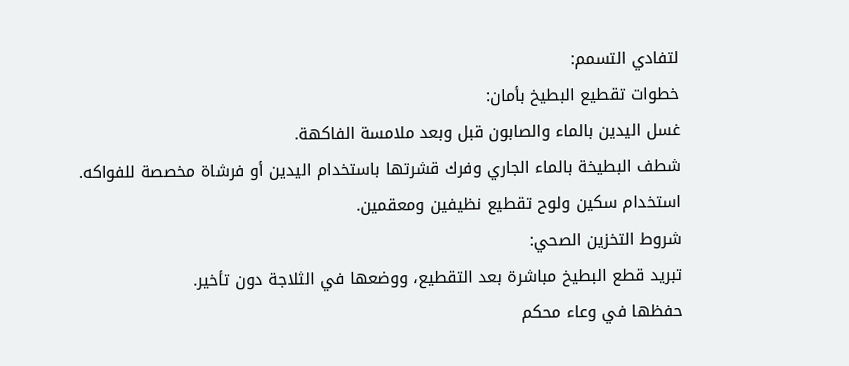لتفادي التسمم:
خطوات تقطيع البطيخ بأمان:
غسل اليدين بالماء والصابون قبل وبعد ملامسة الفاكهة.
شطف البطيخة بالماء الجاري وفرك قشرتها باستخدام اليدين أو فرشاة مخصصة للفواكه.
استخدام سكين ولوح تقطيع نظيفين ومعقمين.
شروط التخزين الصحي:
تبريد قطع البطيخ مباشرة بعد التقطيع، ووضعها في الثلاجة دون تأخير.
حفظها في وعاء محكم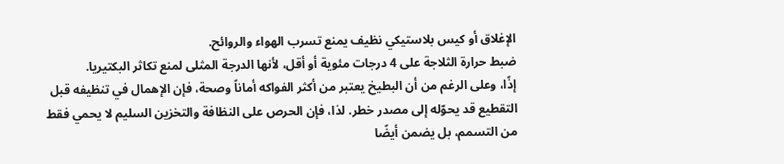الإغلاق أو كيس بلاستيكي نظيف يمنع تسرب الهواء والروائح.
ضبط حرارة الثلاجة على 4 درجات مئوية أو أقل، لأنها الدرجة المثلى لمنع تكاثر البكتيريا.
إذًا، وعلى الرغم من أن البطيخ يعتبر من أكثر الفواكه أماناً وصحة، فإن الإهمال في تنظيفه قبل التقطيع قد يحوّله إلى مصدر خطر. لذا، فإن الحرص على النظافة والتخزين السليم لا يحمي فقط من التسمم، بل يضمن أيضًا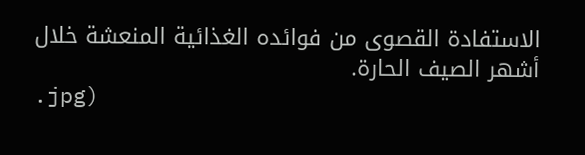الاستفادة القصوى من فوائده الغذائية المنعشة خلال أشهر الصيف الحارة.
.jpg)